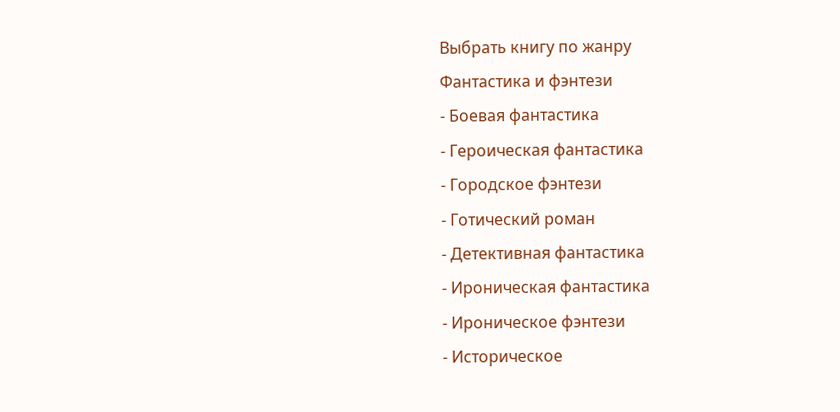Выбрать книгу по жанру
Фантастика и фэнтези
- Боевая фантастика
- Героическая фантастика
- Городское фэнтези
- Готический роман
- Детективная фантастика
- Ироническая фантастика
- Ироническое фэнтези
- Историческое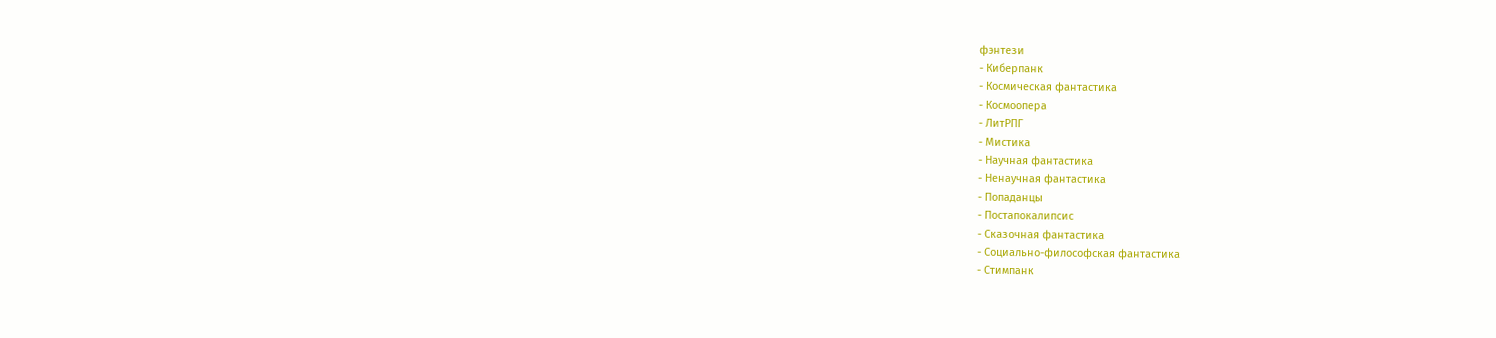фэнтези
- Киберпанк
- Космическая фантастика
- Космоопера
- ЛитРПГ
- Мистика
- Научная фантастика
- Ненаучная фантастика
- Попаданцы
- Постапокалипсис
- Сказочная фантастика
- Социально-философская фантастика
- Стимпанк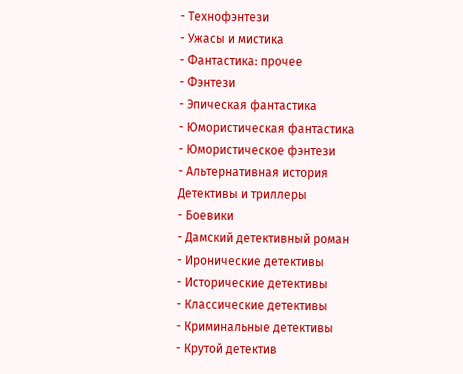- Технофэнтези
- Ужасы и мистика
- Фантастика: прочее
- Фэнтези
- Эпическая фантастика
- Юмористическая фантастика
- Юмористическое фэнтези
- Альтернативная история
Детективы и триллеры
- Боевики
- Дамский детективный роман
- Иронические детективы
- Исторические детективы
- Классические детективы
- Криминальные детективы
- Крутой детектив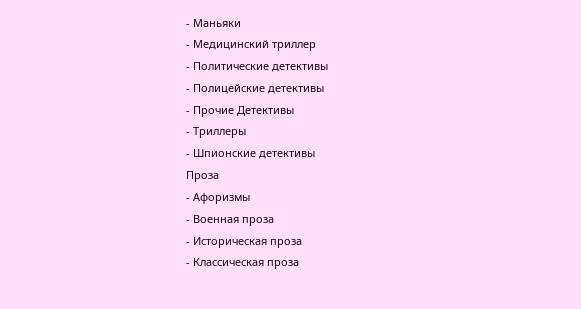- Маньяки
- Медицинский триллер
- Политические детективы
- Полицейские детективы
- Прочие Детективы
- Триллеры
- Шпионские детективы
Проза
- Афоризмы
- Военная проза
- Историческая проза
- Классическая проза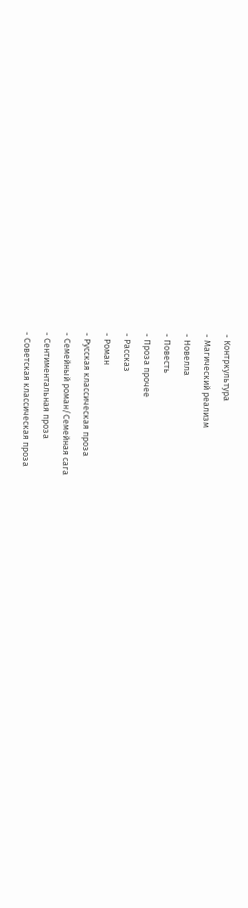- Контркультура
- Магический реализм
- Новелла
- Повесть
- Проза прочее
- Рассказ
- Роман
- Русская классическая проза
- Семейный роман/Семейная сага
- Сентиментальная проза
- Советская классическая проза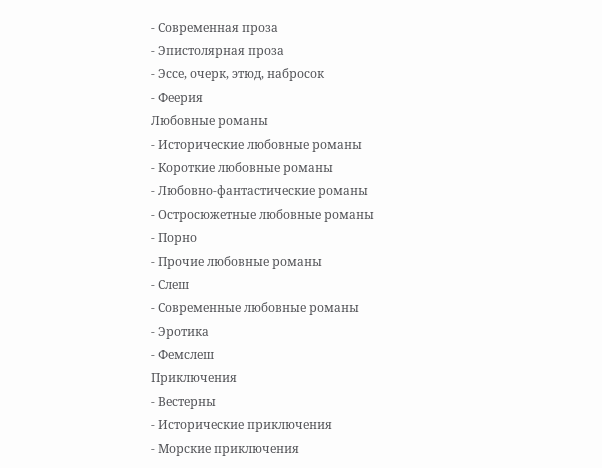- Современная проза
- Эпистолярная проза
- Эссе, очерк, этюд, набросок
- Феерия
Любовные романы
- Исторические любовные романы
- Короткие любовные романы
- Любовно-фантастические романы
- Остросюжетные любовные романы
- Порно
- Прочие любовные романы
- Слеш
- Современные любовные романы
- Эротика
- Фемслеш
Приключения
- Вестерны
- Исторические приключения
- Морские приключения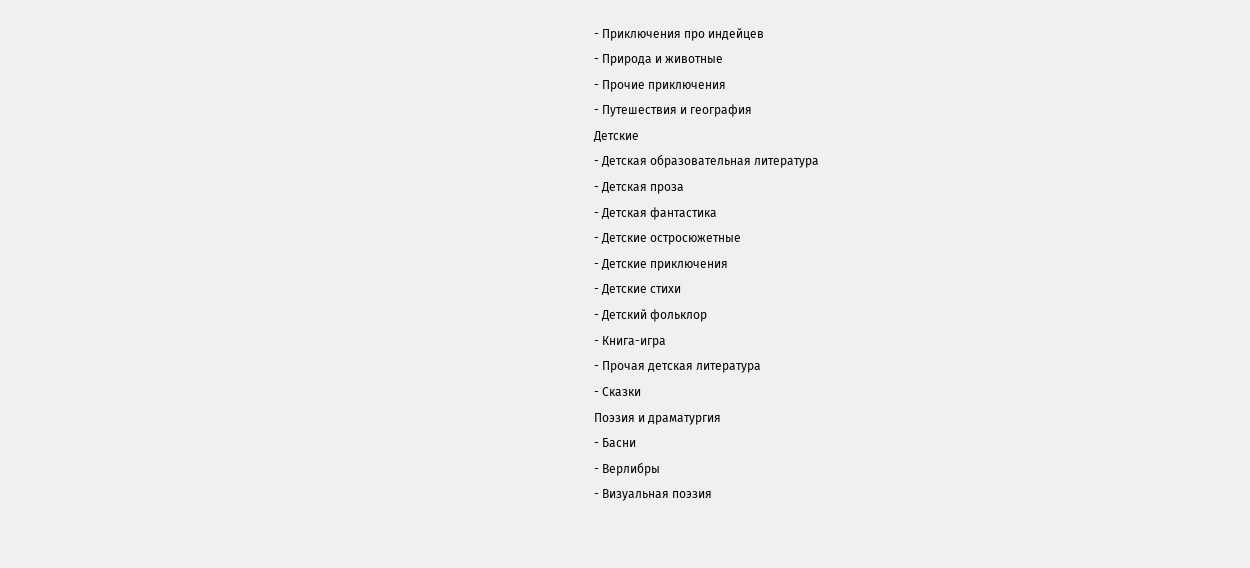- Приключения про индейцев
- Природа и животные
- Прочие приключения
- Путешествия и география
Детские
- Детская образовательная литература
- Детская проза
- Детская фантастика
- Детские остросюжетные
- Детские приключения
- Детские стихи
- Детский фольклор
- Книга-игра
- Прочая детская литература
- Сказки
Поэзия и драматургия
- Басни
- Верлибры
- Визуальная поэзия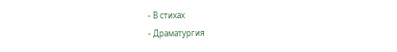- В стихах
- Драматургия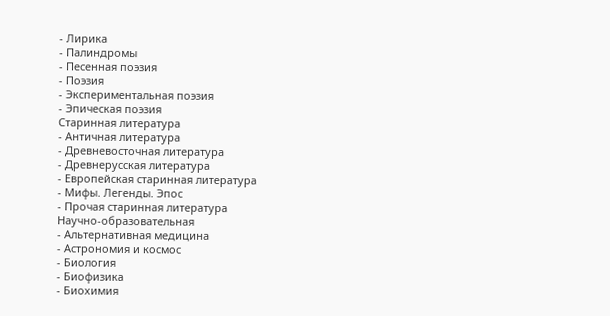- Лирика
- Палиндромы
- Песенная поэзия
- Поэзия
- Экспериментальная поэзия
- Эпическая поэзия
Старинная литература
- Античная литература
- Древневосточная литература
- Древнерусская литература
- Европейская старинная литература
- Мифы. Легенды. Эпос
- Прочая старинная литература
Научно-образовательная
- Альтернативная медицина
- Астрономия и космос
- Биология
- Биофизика
- Биохимия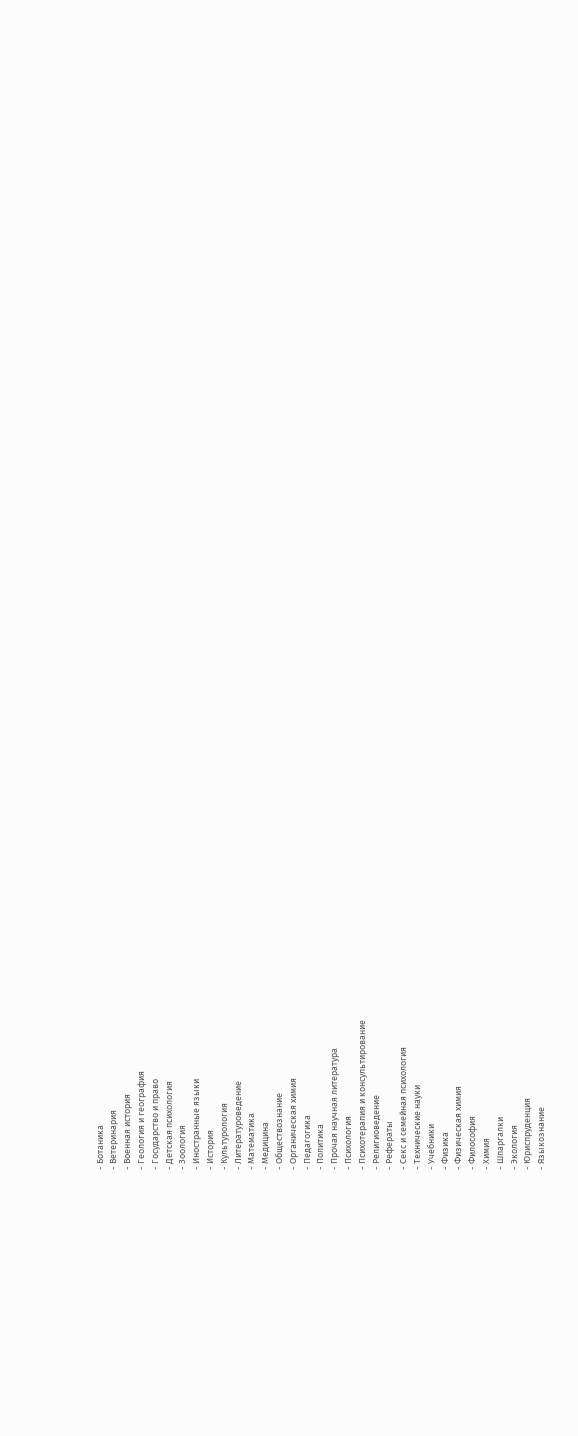- Ботаника
- Ветеринария
- Военная история
- Геология и география
- Государство и право
- Детская психология
- Зоология
- Иностранные языки
- История
- Культурология
- Литературоведение
- Математика
- Медицина
- Обществознание
- Органическая химия
- Педагогика
- Политика
- Прочая научная литература
- Психология
- Психотерапия и консультирование
- Религиоведение
- Рефераты
- Секс и семейная психология
- Технические науки
- Учебники
- Физика
- Физическая химия
- Философия
- Химия
- Шпаргалки
- Экология
- Юриспруденция
- Языкознание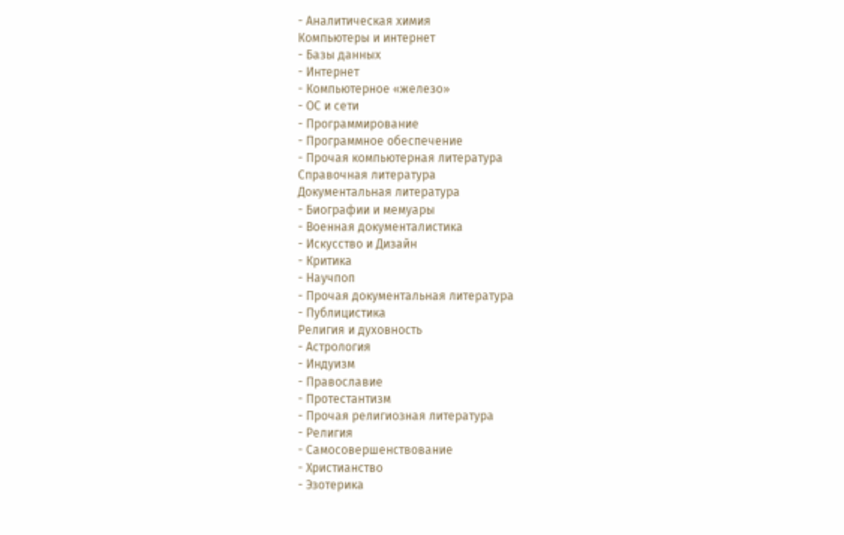- Аналитическая химия
Компьютеры и интернет
- Базы данных
- Интернет
- Компьютерное «железо»
- ОС и сети
- Программирование
- Программное обеспечение
- Прочая компьютерная литература
Справочная литература
Документальная литература
- Биографии и мемуары
- Военная документалистика
- Искусство и Дизайн
- Критика
- Научпоп
- Прочая документальная литература
- Публицистика
Религия и духовность
- Астрология
- Индуизм
- Православие
- Протестантизм
- Прочая религиозная литература
- Религия
- Самосовершенствование
- Христианство
- Эзотерика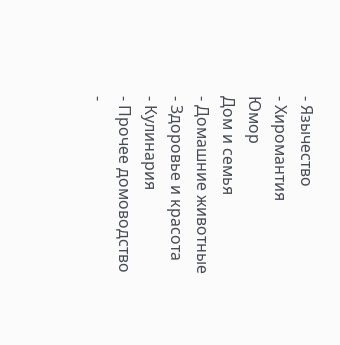- Язычество
- Хиромантия
Юмор
Дом и семья
- Домашние животные
- Здоровье и красота
- Кулинария
- Прочее домоводство
-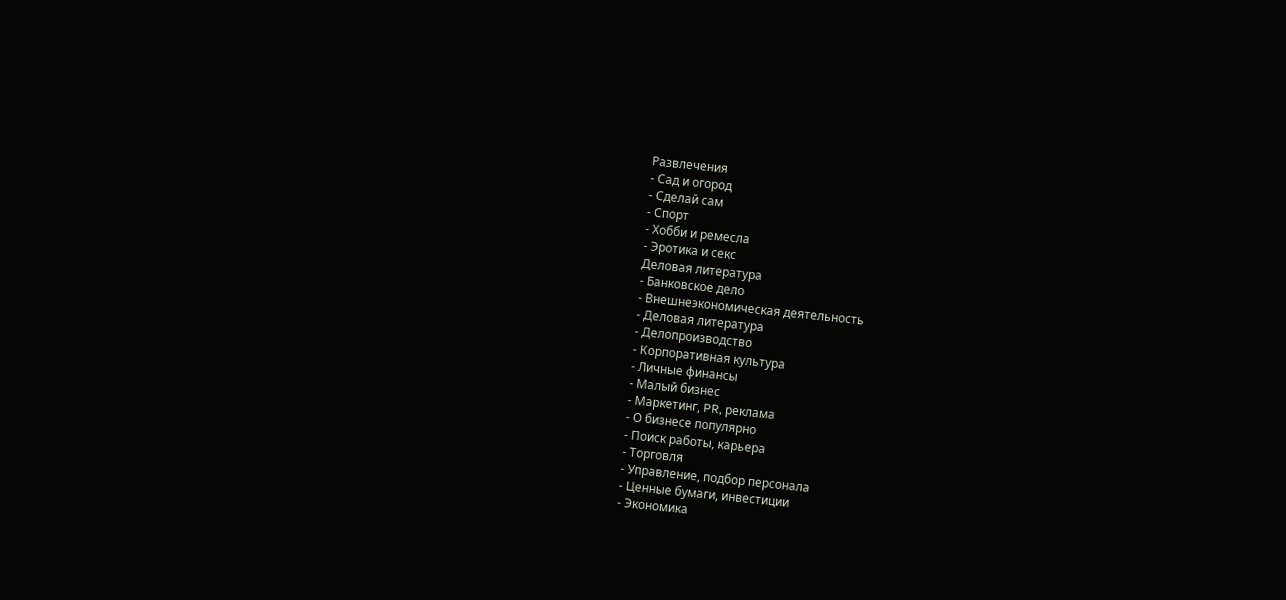Развлечения
- Сад и огород
- Сделай сам
- Спорт
- Хобби и ремесла
- Эротика и секс
Деловая литература
- Банковское дело
- Внешнеэкономическая деятельность
- Деловая литература
- Делопроизводство
- Корпоративная культура
- Личные финансы
- Малый бизнес
- Маркетинг, PR, реклама
- О бизнесе популярно
- Поиск работы, карьера
- Торговля
- Управление, подбор персонала
- Ценные бумаги, инвестиции
- Экономика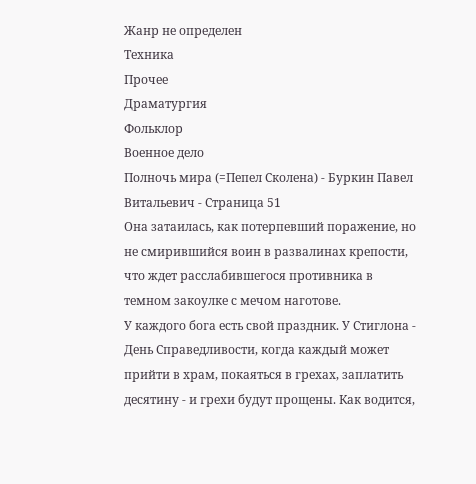Жанр не определен
Техника
Прочее
Драматургия
Фольклор
Военное дело
Полночь мира (=Пепел Сколена) - Буркин Павел Витальевич - Страница 51
Она затаилась, как потерпевший поражение, но не смирившийся воин в развалинах крепости, что ждет расслабившегося противника в темном закоулке с мечом наготове.
У каждого бога есть свой праздник. У Стиглона - День Справедливости, когда каждый может прийти в храм, покаяться в грехах, заплатить десятину - и грехи будут прощены. Как водится,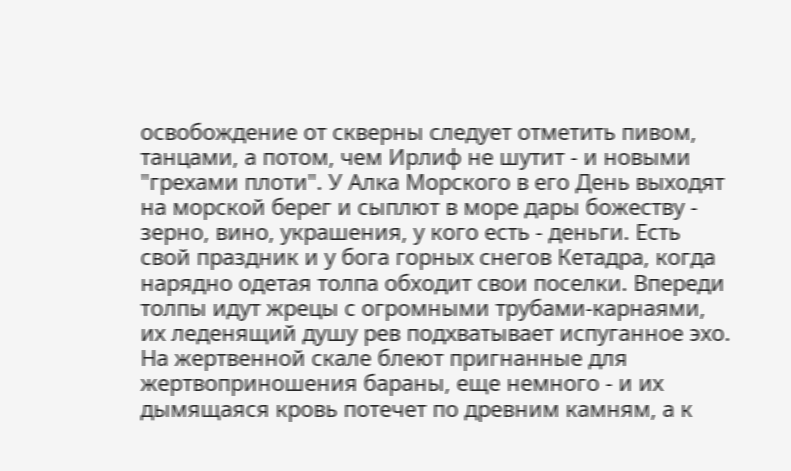освобождение от скверны следует отметить пивом, танцами, а потом, чем Ирлиф не шутит - и новыми "грехами плоти". У Алка Морского в его День выходят на морской берег и сыплют в море дары божеству - зерно, вино, украшения, у кого есть - деньги. Есть свой праздник и у бога горных снегов Кетадра, когда нарядно одетая толпа обходит свои поселки. Впереди толпы идут жрецы с огромными трубами-карнаями, их леденящий душу рев подхватывает испуганное эхо. На жертвенной скале блеют пригнанные для жертвоприношения бараны, еще немного - и их дымящаяся кровь потечет по древним камням, а к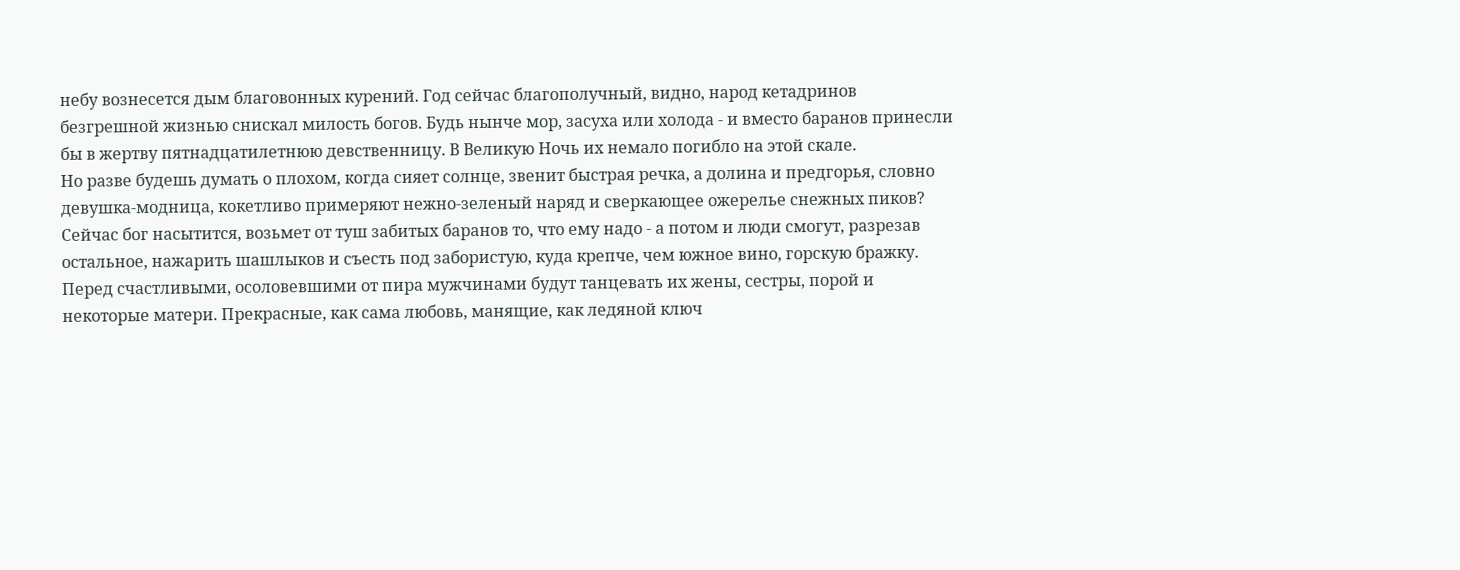небу вознесется дым благовонных курений. Год сейчас благополучный, видно, народ кетадринов безгрешной жизнью снискал милость богов. Будь нынче мор, засуха или холода - и вместо баранов принесли бы в жертву пятнадцатилетнюю девственницу. В Великую Ночь их немало погибло на этой скале.
Но разве будешь думать о плохом, когда сияет солнце, звенит быстрая речка, а долина и предгорья, словно девушка-модница, кокетливо примеряют нежно-зеленый наряд и сверкающее ожерелье снежных пиков? Сейчас бог насытится, возьмет от туш забитых баранов то, что ему надо - а потом и люди смогут, разрезав остальное, нажарить шашлыков и съесть под забористую, куда крепче, чем южное вино, горскую бражку. Перед счастливыми, осоловевшими от пира мужчинами будут танцевать их жены, сестры, порой и некоторые матери. Прекрасные, как сама любовь, манящие, как ледяной ключ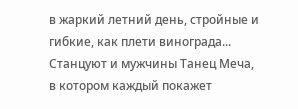в жаркий летний день, стройные и гибкие, как плети винограда...
Станцуют и мужчины Танец Меча, в котором каждый покажет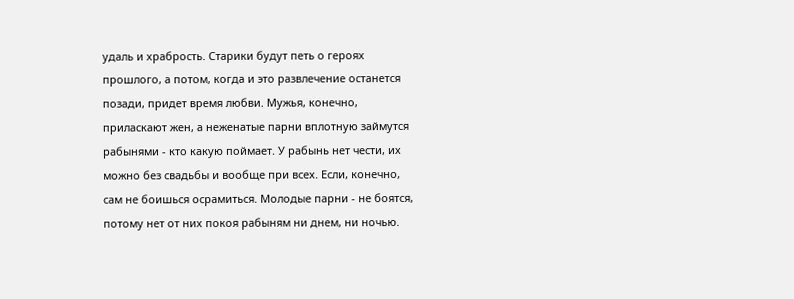удаль и храбрость. Старики будут петь о героях прошлого, а потом, когда и это развлечение останется позади, придет время любви. Мужья, конечно, приласкают жен, а неженатые парни вплотную займутся рабынями - кто какую поймает. У рабынь нет чести, их можно без свадьбы и вообще при всех. Если, конечно, сам не боишься осрамиться. Молодые парни - не боятся, потому нет от них покоя рабыням ни днем, ни ночью.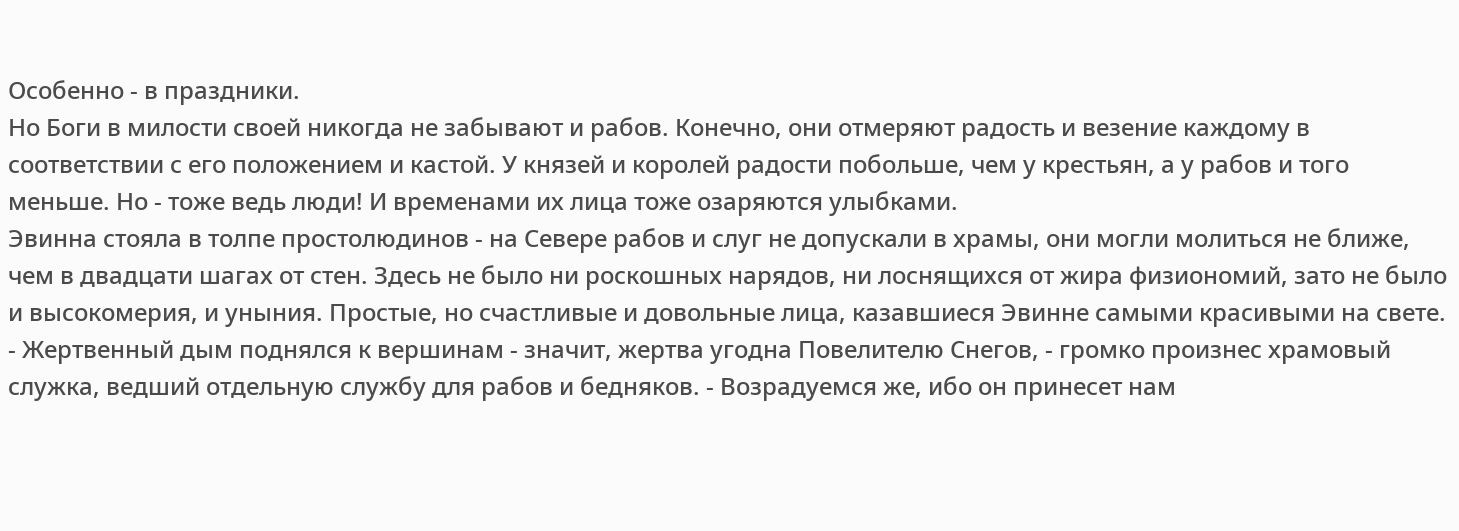Особенно - в праздники.
Но Боги в милости своей никогда не забывают и рабов. Конечно, они отмеряют радость и везение каждому в соответствии с его положением и кастой. У князей и королей радости побольше, чем у крестьян, а у рабов и того меньше. Но - тоже ведь люди! И временами их лица тоже озаряются улыбками.
Эвинна стояла в толпе простолюдинов - на Севере рабов и слуг не допускали в храмы, они могли молиться не ближе, чем в двадцати шагах от стен. Здесь не было ни роскошных нарядов, ни лоснящихся от жира физиономий, зато не было и высокомерия, и уныния. Простые, но счастливые и довольные лица, казавшиеся Эвинне самыми красивыми на свете.
- Жертвенный дым поднялся к вершинам - значит, жертва угодна Повелителю Снегов, - громко произнес храмовый служка, ведший отдельную службу для рабов и бедняков. - Возрадуемся же, ибо он принесет нам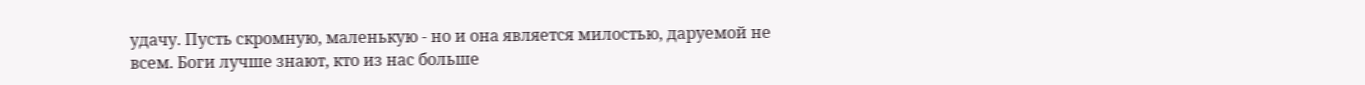удачу. Пусть скромную, маленькую - но и она является милостью, даруемой не всем. Боги лучше знают, кто из нас больше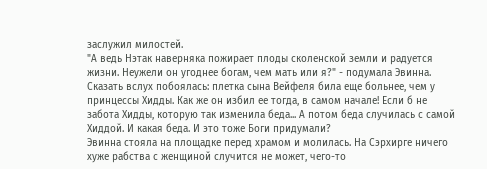заслужил милостей.
"А ведь Нэтак наверняка пожирает плоды сколенской земли и радуется жизни. Неужели он угоднее богам, чем мать или я?" - подумала Эвинна. Сказать вслух побоялась: плетка сына Вейфеля била еще больнее, чем у принцессы Хидды. Как же он избил ее тогда, в самом начале! Если б не забота Хидды, которую так изменила беда... А потом беда случилась с самой Хиддой. И какая беда. И это тоже Боги придумали?
Эвинна стояла на площадке перед храмом и молилась. На Сэрхирге ничего хуже рабства с женщиной случится не может, чего-то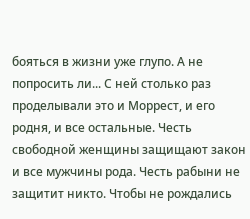бояться в жизни уже глупо. А не попросить ли... С ней столько раз проделывали это и Моррест, и его родня, и все остальные. Честь свободной женщины защищают закон и все мужчины рода. Честь рабыни не защитит никто. Чтобы не рождались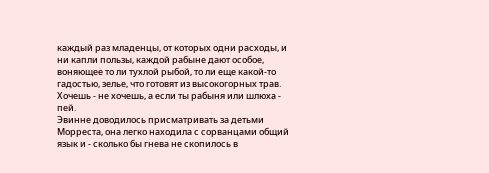каждый раз младенцы, от которых одни расходы, и ни капли пользы, каждой рабыне дают особое, воняющее то ли тухлой рыбой, то ли еще какой-то гадостью, зелье, что готовят из высокогорных трав. Хочешь - не хочешь, а если ты рабыня или шлюха - пей.
Эвинне доводилось присматривать за детьми Морреста, она легко находила с сорванцами общий язык и - сколько бы гнева не скопилось в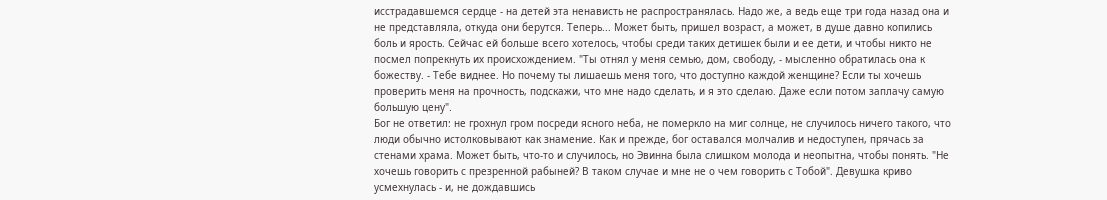исстрадавшемся сердце - на детей эта ненависть не распространялась. Надо же, а ведь еще три года назад она и не представляла, откуда они берутся. Теперь... Может быть, пришел возраст, а может, в душе давно копились боль и ярость. Сейчас ей больше всего хотелось, чтобы среди таких детишек были и ее дети, и чтобы никто не посмел попрекнуть их происхождением. "Ты отнял у меня семью, дом, свободу, - мысленно обратилась она к божеству. - Тебе виднее. Но почему ты лишаешь меня того, что доступно каждой женщине? Если ты хочешь проверить меня на прочность, подскажи, что мне надо сделать, и я это сделаю. Даже если потом заплачу самую большую цену".
Бог не ответил: не грохнул гром посреди ясного неба, не померкло на миг солнце, не случилось ничего такого, что люди обычно истолковывают как знамение. Как и прежде, бог оставался молчалив и недоступен, прячась за стенами храма. Может быть, что-то и случилось, но Эвинна была слишком молода и неопытна, чтобы понять. "Не хочешь говорить с презренной рабыней? В таком случае и мне не о чем говорить с Тобой". Девушка криво усмехнулась - и, не дождавшись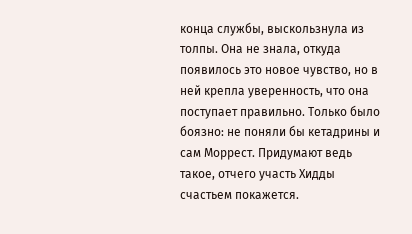конца службы, выскользнула из толпы. Она не знала, откуда появилось это новое чувство, но в ней крепла уверенность, что она поступает правильно. Только было боязно: не поняли бы кетадрины и сам Моррест. Придумают ведь такое, отчего участь Хидды счастьем покажется.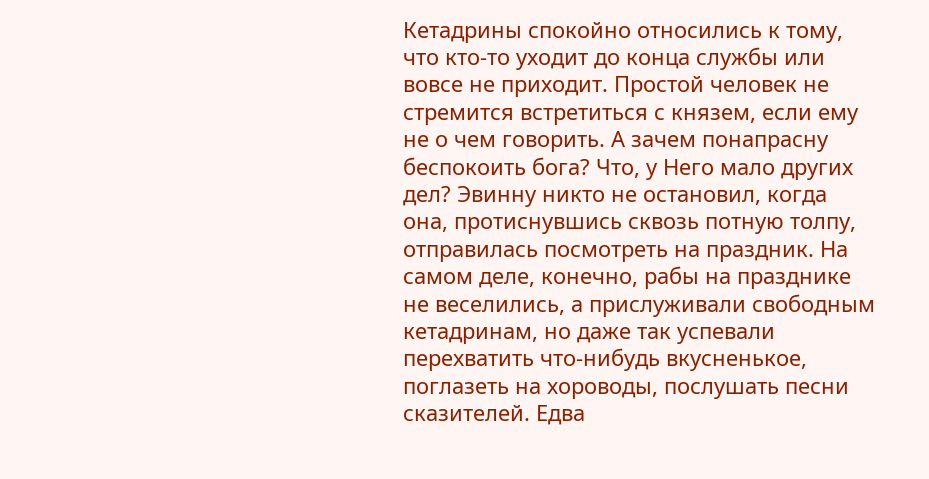Кетадрины спокойно относились к тому, что кто-то уходит до конца службы или вовсе не приходит. Простой человек не стремится встретиться с князем, если ему не о чем говорить. А зачем понапрасну беспокоить бога? Что, у Него мало других дел? Эвинну никто не остановил, когда она, протиснувшись сквозь потную толпу, отправилась посмотреть на праздник. На самом деле, конечно, рабы на празднике не веселились, а прислуживали свободным кетадринам, но даже так успевали перехватить что-нибудь вкусненькое, поглазеть на хороводы, послушать песни сказителей. Едва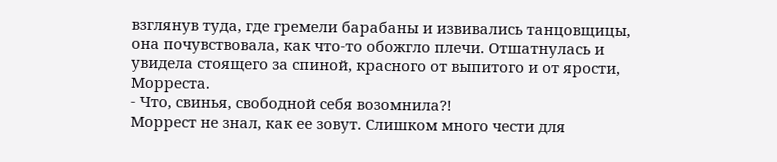взглянув туда, где гремели барабаны и извивались танцовщицы, она почувствовала, как что-то обожгло плечи. Отшатнулась и увидела стоящего за спиной, красного от выпитого и от ярости, Морреста.
- Что, свинья, свободной себя возомнила?!
Моррест не знал, как ее зовут. Слишком много чести для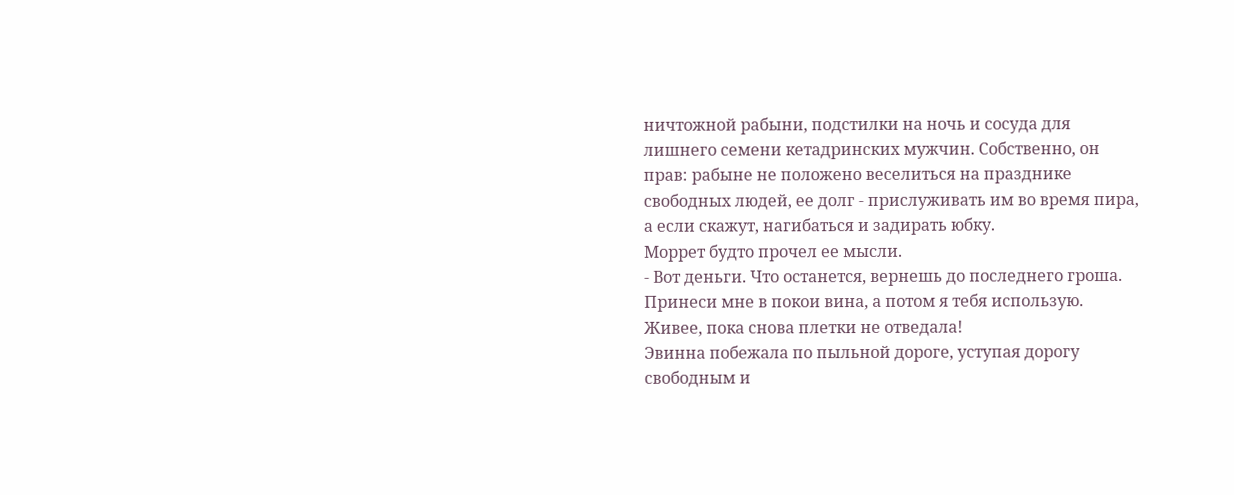ничтожной рабыни, подстилки на ночь и сосуда для лишнего семени кетадринских мужчин. Собственно, он прав: рабыне не положено веселиться на празднике свободных людей, ее долг - прислуживать им во время пира, а если скажут, нагибаться и задирать юбку.
Моррет будто прочел ее мысли.
- Вот деньги. Что останется, вернешь до последнего гроша. Принеси мне в покои вина, а потом я тебя использую. Живее, пока снова плетки не отведала!
Эвинна побежала по пыльной дороге, уступая дорогу свободным и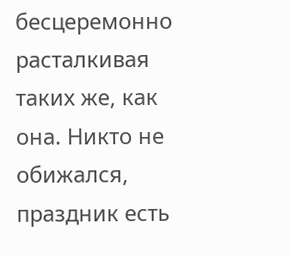бесцеремонно расталкивая таких же, как она. Никто не обижался, праздник есть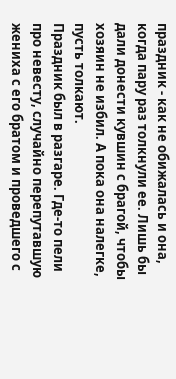праздник - как не обижалась и она, когда пару раз толкнули ее. Лишь бы дали донести кувшин с брагой, чтобы хозяин не избил. А пока она налегке, пусть толкают.
Праздник был в разгаре. Где-то пели про невесту, случайно перепутавшую жениха с его братом и проведшего с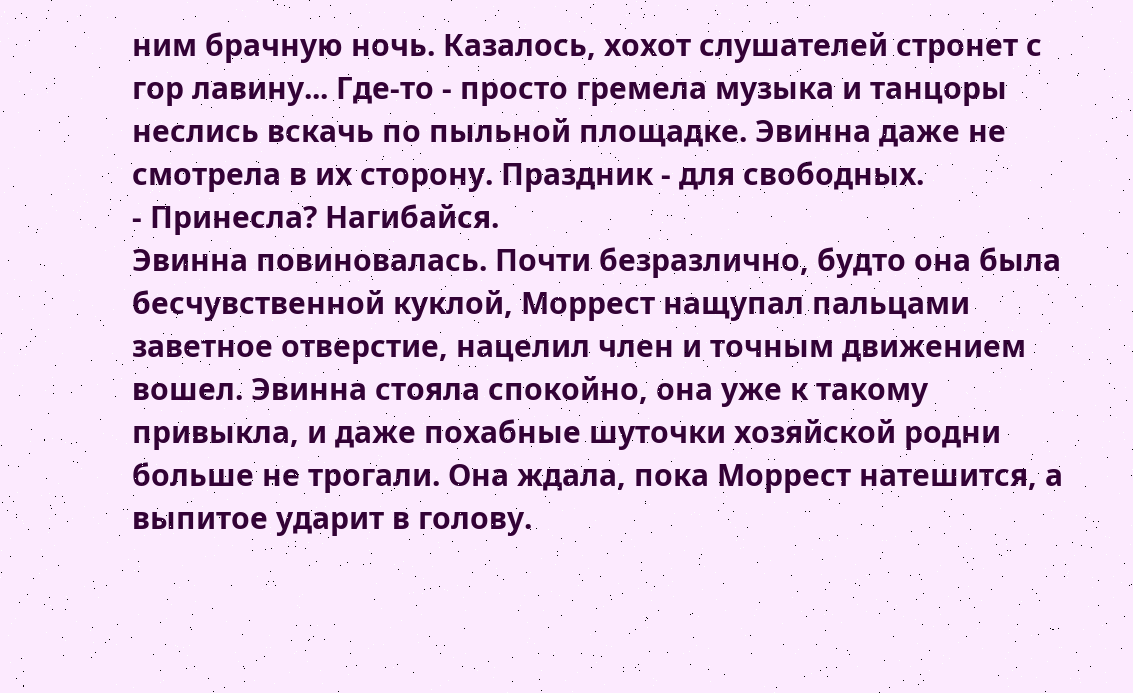ним брачную ночь. Казалось, хохот слушателей стронет с гор лавину... Где-то - просто гремела музыка и танцоры неслись вскачь по пыльной площадке. Эвинна даже не смотрела в их сторону. Праздник - для свободных.
- Принесла? Нагибайся.
Эвинна повиновалась. Почти безразлично, будто она была бесчувственной куклой, Моррест нащупал пальцами заветное отверстие, нацелил член и точным движением вошел. Эвинна стояла спокойно, она уже к такому привыкла, и даже похабные шуточки хозяйской родни больше не трогали. Она ждала, пока Моррест натешится, а выпитое ударит в голову.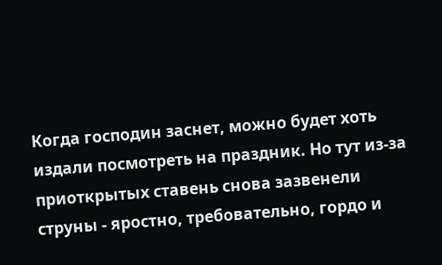Когда господин заснет, можно будет хоть издали посмотреть на праздник. Но тут из-за приоткрытых ставень снова зазвенели струны - яростно, требовательно, гордо и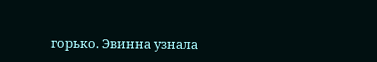горько. Эвинна узнала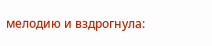мелодию и вздрогнула: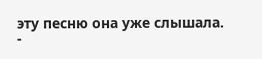эту песню она уже слышала.
-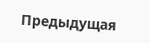Предыдущая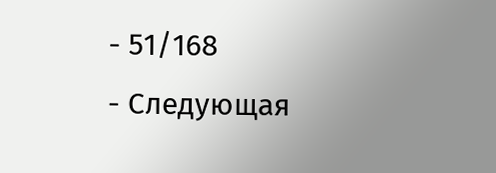- 51/168
- Следующая